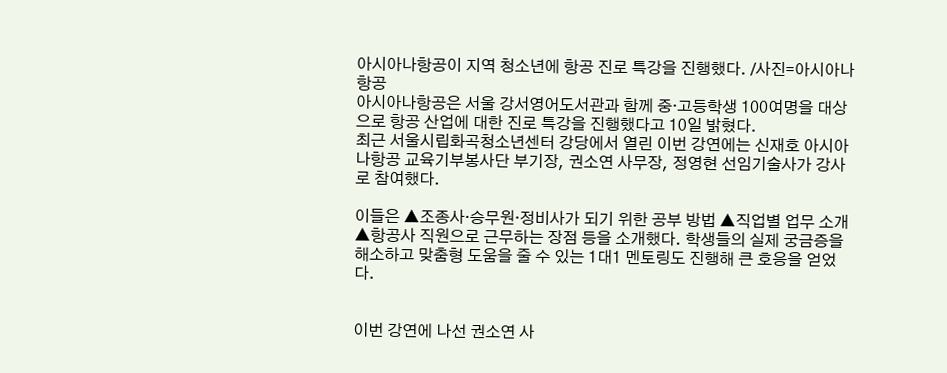아시아나항공이 지역 청소년에 항공 진로 특강을 진행했다. /사진=아시아나항공
아시아나항공은 서울 강서영어도서관과 함께 중·고등학생 100여명을 대상으로 항공 산업에 대한 진로 특강을 진행했다고 10일 밝혔다.
최근 서울시립화곡청소년센터 강당에서 열린 이번 강연에는 신재호 아시아나항공 교육기부봉사단 부기장, 권소연 사무장, 정영현 선임기술사가 강사로 참여했다.

이들은 ▲조종사·승무원·정비사가 되기 위한 공부 방법 ▲직업별 업무 소개 ▲항공사 직원으로 근무하는 장점 등을 소개했다. 학생들의 실제 궁금증을 해소하고 맞춤형 도움을 줄 수 있는 1대1 멘토링도 진행해 큰 호응을 얻었다.


이번 강연에 나선 권소연 사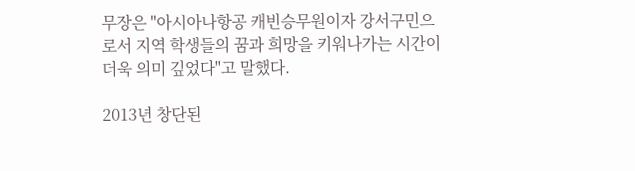무장은 "아시아나항공 캐빈승무원이자 강서구민으로서 지역 학생들의 꿈과 희망을 키워나가는 시간이 더욱 의미 깊었다"고 말했다.

2013년 창단된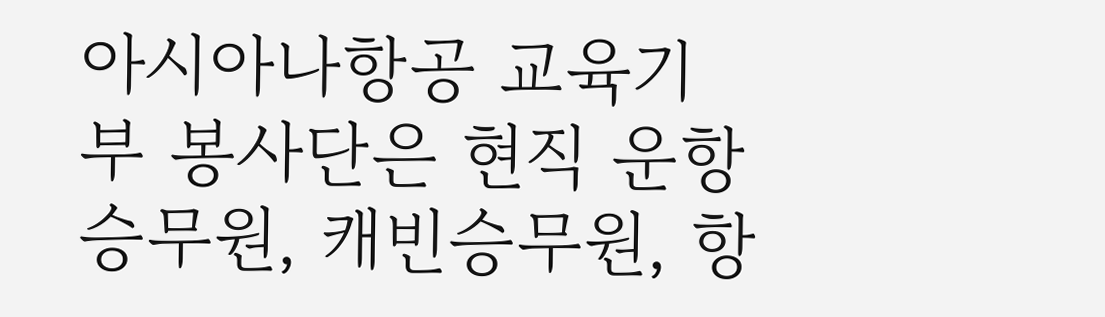아시아나항공 교육기부 봉사단은 현직 운항승무원, 캐빈승무원, 항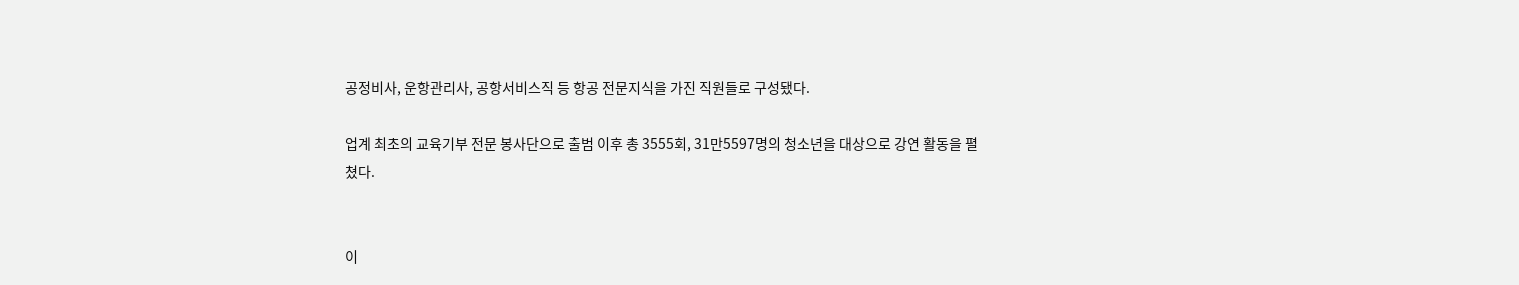공정비사, 운항관리사, 공항서비스직 등 항공 전문지식을 가진 직원들로 구성됐다.

업계 최초의 교육기부 전문 봉사단으로 출범 이후 총 3555회, 31만5597명의 청소년을 대상으로 강연 활동을 펼쳤다.


이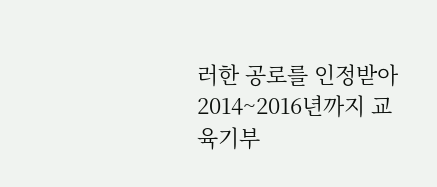러한 공로를 인정받아 2014~2016년까지 교육기부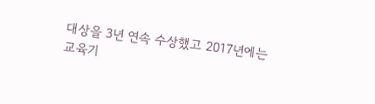대상을 3년 연속 수상했고 2017년에는 교육기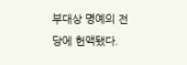부대상 명예의 전당에 헌액됐다.